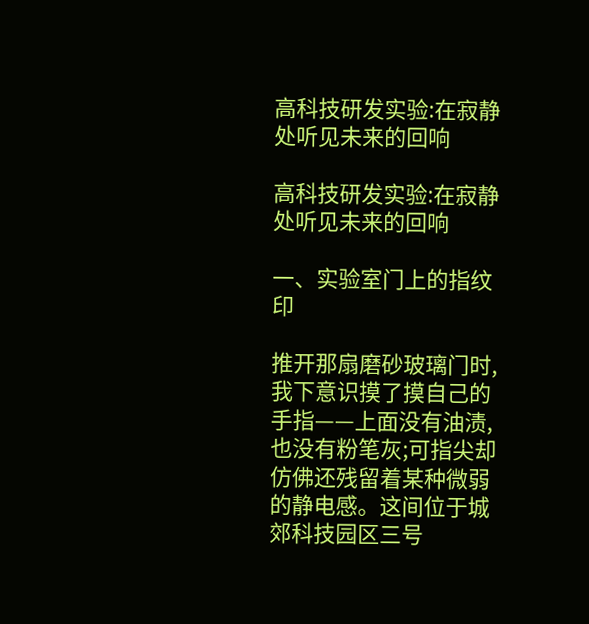高科技研发实验:在寂静处听见未来的回响

高科技研发实验:在寂静处听见未来的回响

一、实验室门上的指纹印

推开那扇磨砂玻璃门时,我下意识摸了摸自己的手指——上面没有油渍,也没有粉笔灰;可指尖却仿佛还残留着某种微弱的静电感。这间位于城郊科技园区三号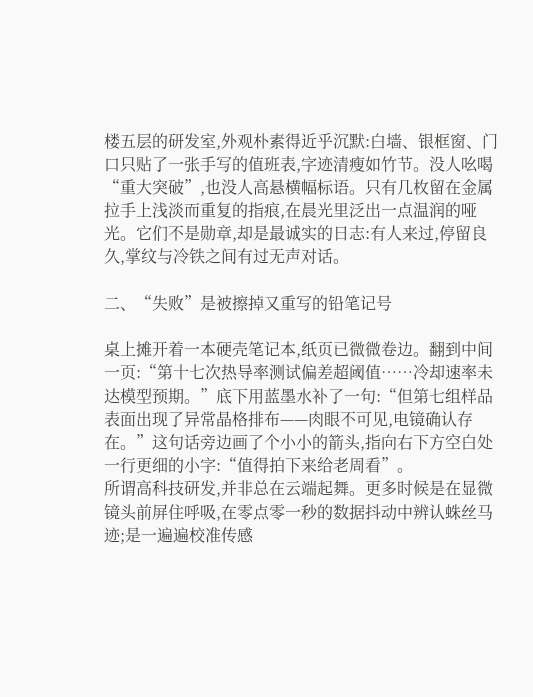楼五层的研发室,外观朴素得近乎沉默:白墙、银框窗、门口只贴了一张手写的值班表,字迹清瘦如竹节。没人吆喝“重大突破”,也没人高悬横幅标语。只有几枚留在金属拉手上浅淡而重复的指痕,在晨光里泛出一点温润的哑光。它们不是勋章,却是最诚实的日志:有人来过,停留良久,掌纹与冷铁之间有过无声对话。

二、“失败”是被擦掉又重写的铅笔记号

桌上摊开着一本硬壳笔记本,纸页已微微卷边。翻到中间一页:“第十七次热导率测试偏差超阈值……冷却速率未达模型预期。”底下用蓝墨水补了一句:“但第七组样品表面出现了异常晶格排布——肉眼不可见,电镜确认存在。”这句话旁边画了个小小的箭头,指向右下方空白处一行更细的小字:“值得拍下来给老周看”。
所谓高科技研发,并非总在云端起舞。更多时候是在显微镜头前屏住呼吸,在零点零一秒的数据抖动中辨认蛛丝马迹;是一遍遍校准传感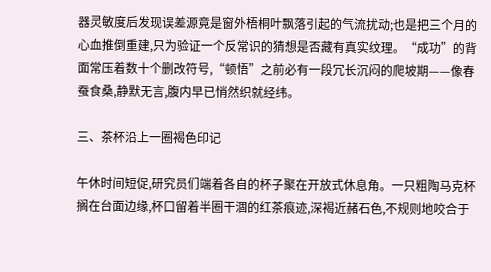器灵敏度后发现误差源竟是窗外梧桐叶飘落引起的气流扰动;也是把三个月的心血推倒重建,只为验证一个反常识的猜想是否藏有真实纹理。“成功”的背面常压着数十个删改符号,“顿悟”之前必有一段冗长沉闷的爬坡期——像春蚕食桑,静默无言,腹内早已悄然织就经纬。

三、茶杯沿上一圈褐色印记

午休时间短促,研究员们端着各自的杯子聚在开放式休息角。一只粗陶马克杯搁在台面边缘,杯口留着半圈干涸的红茶痕迹,深褐近赭石色,不规则地咬合于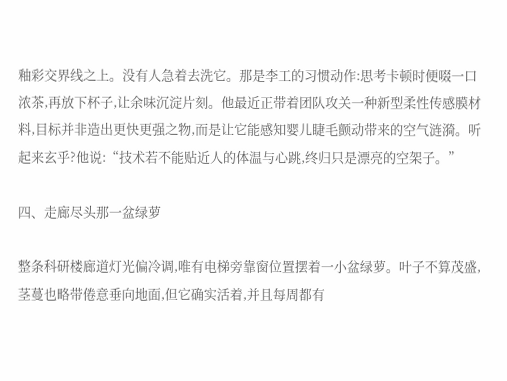釉彩交界线之上。没有人急着去洗它。那是李工的习惯动作:思考卡顿时便啜一口浓茶,再放下杯子,让余味沉淀片刻。他最近正带着团队攻关一种新型柔性传感膜材料,目标并非造出更快更强之物,而是让它能感知婴儿睫毛颤动带来的空气涟漪。听起来玄乎?他说:“技术若不能贴近人的体温与心跳,终归只是漂亮的空架子。”

四、走廊尽头那一盆绿萝

整条科研楼廊道灯光偏冷调,唯有电梯旁靠窗位置摆着一小盆绿萝。叶子不算茂盛,茎蔓也略带倦意垂向地面,但它确实活着,并且每周都有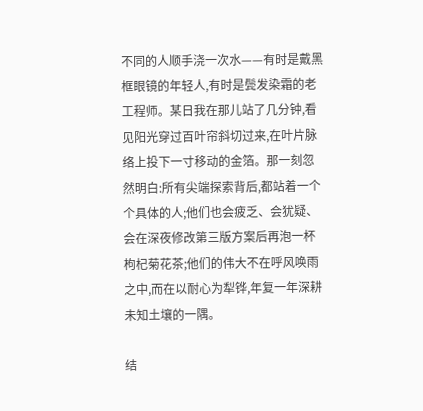不同的人顺手浇一次水——有时是戴黑框眼镜的年轻人,有时是鬓发染霜的老工程师。某日我在那儿站了几分钟,看见阳光穿过百叶帘斜切过来,在叶片脉络上投下一寸移动的金箔。那一刻忽然明白:所有尖端探索背后,都站着一个个具体的人;他们也会疲乏、会犹疑、会在深夜修改第三版方案后再泡一杯枸杞菊花茶;他们的伟大不在呼风唤雨之中,而在以耐心为犁铧,年复一年深耕未知土壤的一隅。

结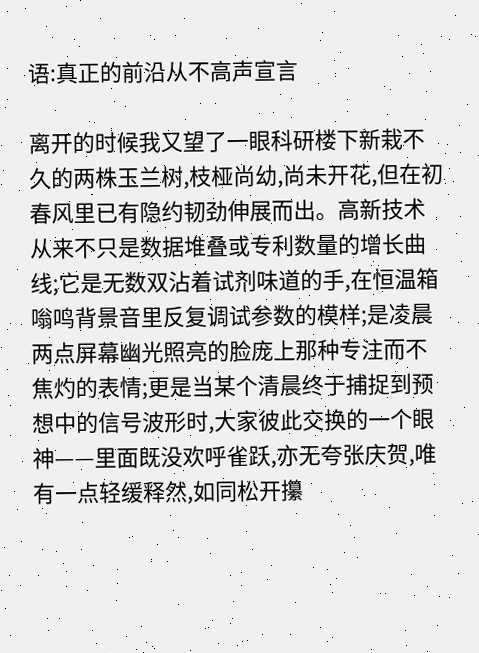语:真正的前沿从不高声宣言

离开的时候我又望了一眼科研楼下新栽不久的两株玉兰树,枝桠尚幼,尚未开花,但在初春风里已有隐约韧劲伸展而出。高新技术从来不只是数据堆叠或专利数量的增长曲线;它是无数双沾着试剂味道的手,在恒温箱嗡鸣背景音里反复调试参数的模样;是凌晨两点屏幕幽光照亮的脸庞上那种专注而不焦灼的表情;更是当某个清晨终于捕捉到预想中的信号波形时,大家彼此交换的一个眼神——里面既没欢呼雀跃,亦无夸张庆贺,唯有一点轻缓释然,如同松开攥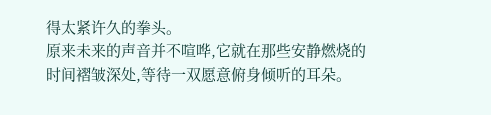得太紧许久的拳头。
原来未来的声音并不喧哗,它就在那些安静燃烧的时间褶皱深处,等待一双愿意俯身倾听的耳朵。